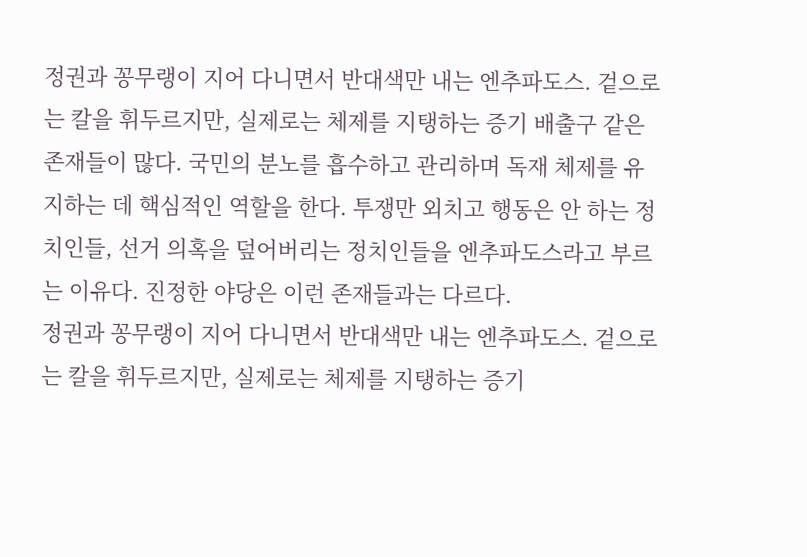정권과 꽁무랭이 지어 다니면서 반대색만 내는 엔추파도스. 겉으로는 칼을 휘두르지만, 실제로는 체제를 지탱하는 증기 배출구 같은 존재들이 많다. 국민의 분노를 흡수하고 관리하며 독재 체제를 유지하는 데 핵심적인 역할을 한다. 투쟁만 외치고 행동은 안 하는 정치인들, 선거 의혹을 덮어버리는 정치인들을 엔추파도스라고 부르는 이유다. 진정한 야당은 이런 존재들과는 다르다.
정권과 꽁무랭이 지어 다니면서 반대색만 내는 엔추파도스. 겉으로는 칼을 휘두르지만, 실제로는 체제를 지탱하는 증기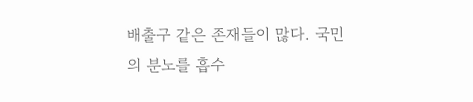배출구 같은 존재들이 많다. 국민의 분노를 흡수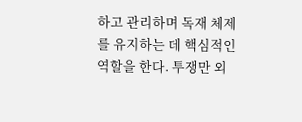하고 관리하며 독재 체제를 유지하는 데 핵심적인 역할을 한다. 투쟁만 외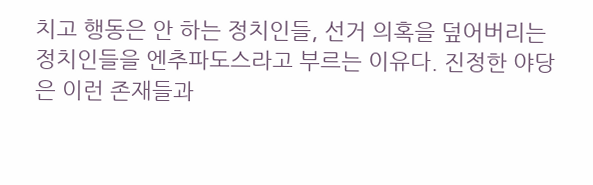치고 행동은 안 하는 정치인들, 선거 의혹을 덮어버리는 정치인들을 엔추파도스라고 부르는 이유다. 진정한 야당은 이런 존재들과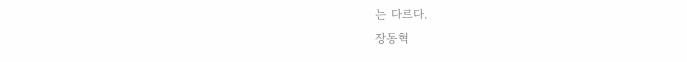는 다르다.
장동혁